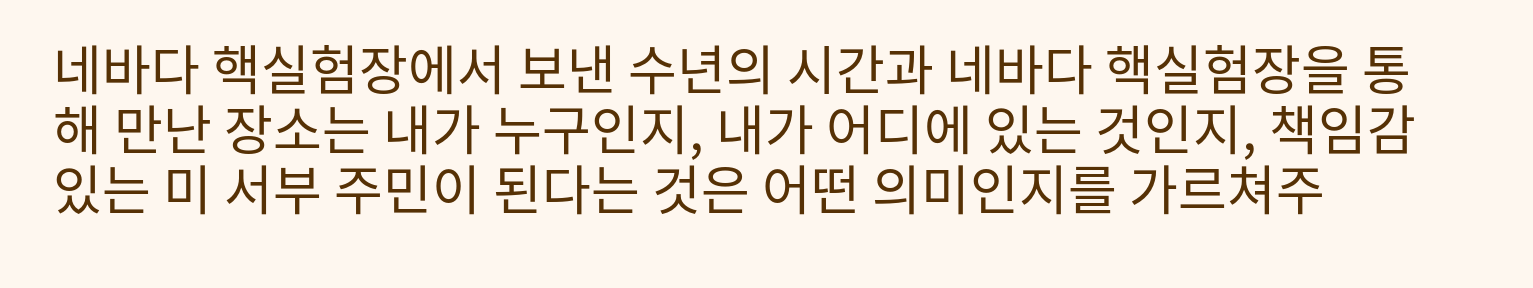네바다 핵실험장에서 보낸 수년의 시간과 네바다 핵실험장을 통해 만난 장소는 내가 누구인지, 내가 어디에 있는 것인지, 책임감 있는 미 서부 주민이 된다는 것은 어떤 의미인지를 가르쳐주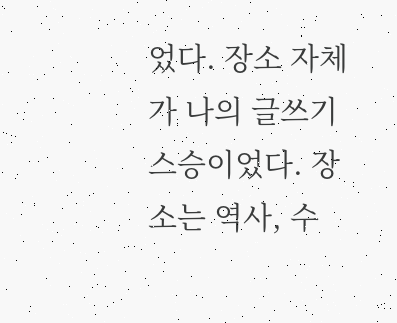었다. 장소 자체가 나의 글쓰기 스승이었다. 장소는 역사, 수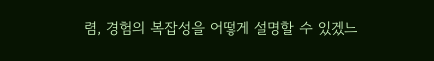렴, 경험의 복잡성을 어떻게 설명할 수 있겠느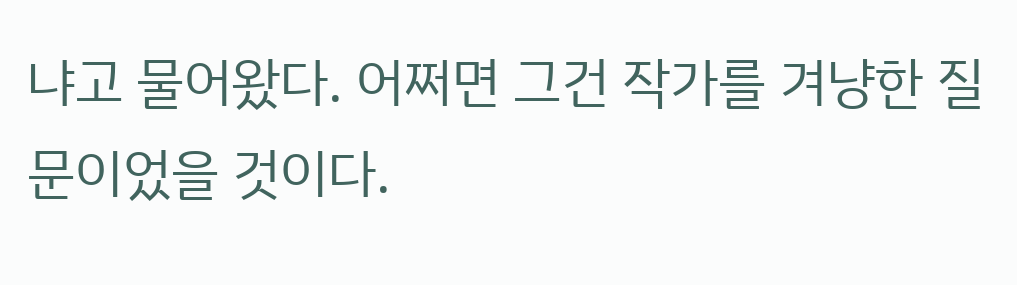냐고 물어왔다. 어쩌면 그건 작가를 겨냥한 질문이었을 것이다.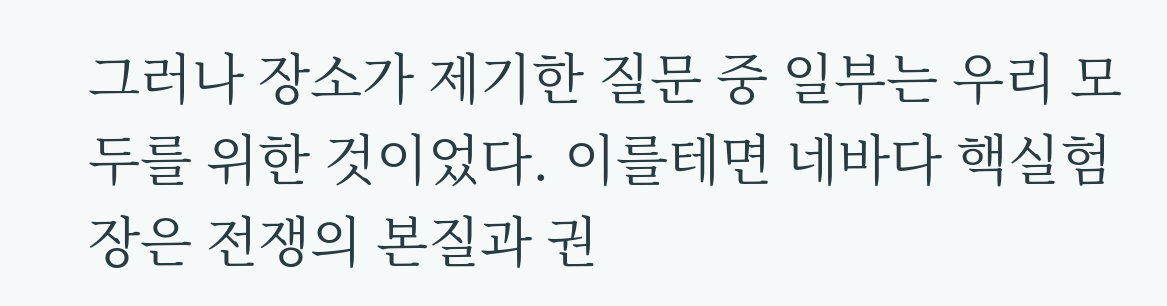그러나 장소가 제기한 질문 중 일부는 우리 모두를 위한 것이었다. 이를테면 네바다 핵실험장은 전쟁의 본질과 권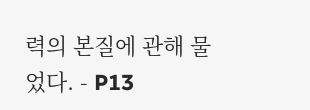력의 본질에 관해 물었다. - P13